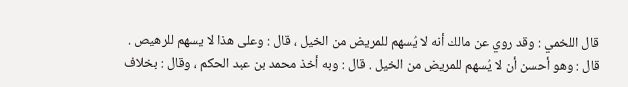قال اللخمي : وقد روي عن مالك أنه لا يُسهم للمريض من الخيل ، قال : وعلى هذا لا يسهم للرهيص . قال : وهو أحسن أن لا يُسهم للمريض من الخيل . قال : وبه أخذ محمد بن عبد الحكم ، وقال : بخلاف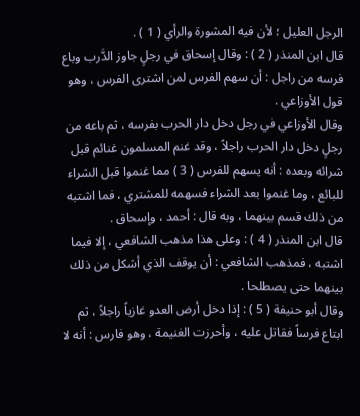الرجل العليل ؛ لأن فيه المشورة والرأي ( 1 ) .
قال ابن المنذر ( 2 ) : وقال إسحاق في رجلٍ جاوز الدَّرب وباع فرسه من راجل : أن سهم الفرس لمن اشترى الفرس ، وهو قول الأوزاعي .
وقال الأوزاعي في رجل دخل دار الحرب بفرسه ، ثم باعه من رجلٍ دخل دار الحرب راجلاً ، وقد غنم المسلمون غنائم قبل شرائه وبعده : أنه يسهم للفرس ( 3 ) مما غنموا قبل الشراء للبائع ، وما غنموا بعد الشراء فسهمه للمشتري ، فما اشتبه من ذلك قسم بينهما ، وبه قال : أحمد ، وإسحاق .
قال ابن المنذر ( 4 ) : وعلى هذا مذهب الشافعي ، إلا فيما اشتبه ، فمذهب الشافعي : أن يوقف الذي أشكل من ذلك بينهما حتى يصطلحا .
وقال أبو حنيفة ( 5 ) : إذا دخل أرض العدو غازياً راجلاً ، ثم ابتاع فرساً فقاتل عليه ، وأحرزت الغنيمة ، وهو فارس : أنه لا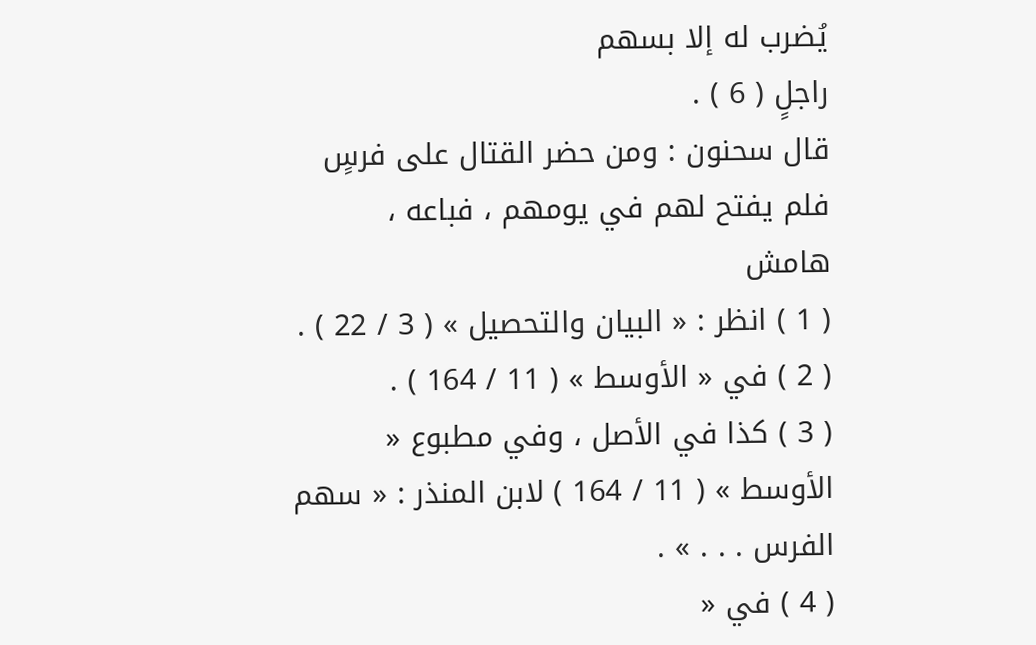يُضرب له إلا بسهم
راجلٍ ( 6 ) .
قال سحنون : ومن حضر القتال على فرسٍ فلم يفتح لهم في يومهم ، فباعه ،
هامش
( 1 ) انظر : « البيان والتحصيل » ( 3 / 22 ) .
( 2 ) في « الأوسط » ( 11 / 164 ) .
( 3 ) كذا في الأصل ، وفي مطبوع « الأوسط » ( 11 / 164 ) لابن المنذر : « سهم الفرس . . . » .
( 4 ) في «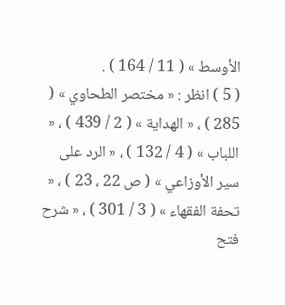الأوسط » ( 11 / 164 ) .
( 5 ) انظر : « مختصر الطحاوي » ( 285 ) ، « الهداية » ( 2 / 439 ) ، « اللباب » ( 4 / 132 ) ، « الرد على سير الأوزاعي » ( ص 22 ، 23 ) ، « تحفة الفقهاء » ( 3 / 301 ) ، « شرح فتح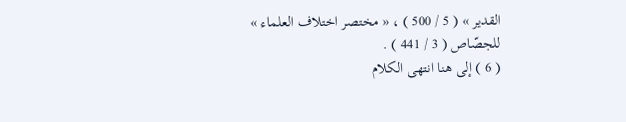القدير » ( 5 / 500 ) ، « مختصر اختلاف العلماء » للجصّاص ( 3 / 441 ) .
( 6 ) إلى هنا انتهى الكلام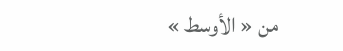من « الأوسط »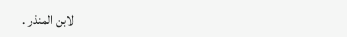لابن المنذر .